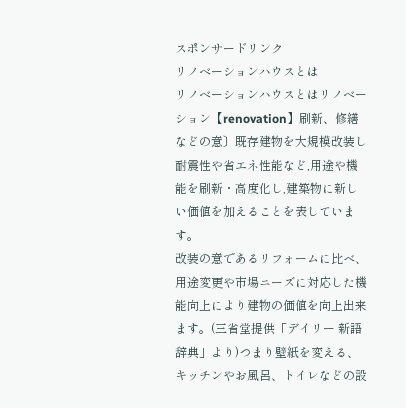スポンサードリンク
リノベーションハウスとは
リノベーションハウスとはリノベーション【renovation】刷新、修繕などの意〕既存建物を大規模改装し耐震性や省エネ性能など,用途や機能を刷新・高度化し,建築物に新しい価値を加えることを表しています。
改装の意であるリフォームに比べ、用途変更や市場ニーズに対応した機能向上により建物の価値を向上出来ます。(三省堂提供「デイリー 新語辞典」より)つまり壁紙を変える、キッチンやお風呂、トイレなどの設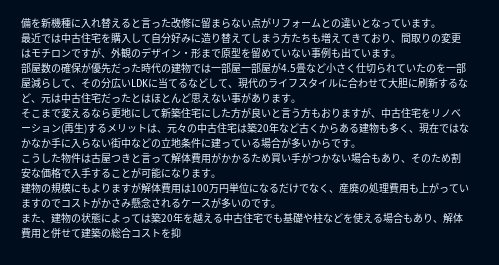備を新機種に入れ替えると言った改修に留まらない点がリフォームとの違いとなっています。
最近では中古住宅を購入して自分好みに造り替えてしまう方たちも増えてきており、間取りの変更はモチロンですが、外観のデザイン・形まで原型を留めていない事例も出ています。
部屋数の確保が優先だった時代の建物では一部屋一部屋が4.5畳など小さく仕切られていたのを一部屋減らして、その分広いLDKに当てるなどして、現代のライフスタイルに合わせて大胆に刷新するなど、元は中古住宅だったとはほとんど思えない事があります。
そこまで変えるなら更地にして新築住宅にした方が良いと言う方もおりますが、中古住宅をリノベーション(再生)するメリットは、元々の中古住宅は築20年など古くからある建物も多く、現在ではなかなか手に入らない街中などの立地条件に建っている場合が多いからです。
こうした物件は古屋つきと言って解体費用がかかるため買い手がつかない場合もあり、そのため割安な価格で入手することが可能になります。
建物の規模にもよりますが解体費用は100万円単位になるだけでなく、産廃の処理費用も上がっていますのでコストがかさみ懸念されるケースが多いのです。
また、建物の状態によっては築20年を越える中古住宅でも基礎や柱などを使える場合もあり、解体費用と併せて建築の総合コストを抑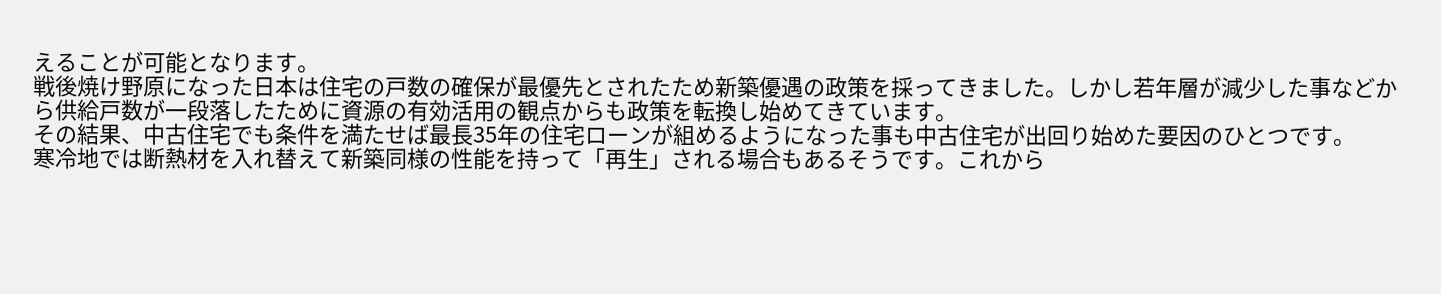えることが可能となります。
戦後焼け野原になった日本は住宅の戸数の確保が最優先とされたため新築優遇の政策を採ってきました。しかし若年層が減少した事などから供給戸数が一段落したために資源の有効活用の観点からも政策を転換し始めてきています。
その結果、中古住宅でも条件を満たせば最長35年の住宅ローンが組めるようになった事も中古住宅が出回り始めた要因のひとつです。
寒冷地では断熱材を入れ替えて新築同様の性能を持って「再生」される場合もあるそうです。これから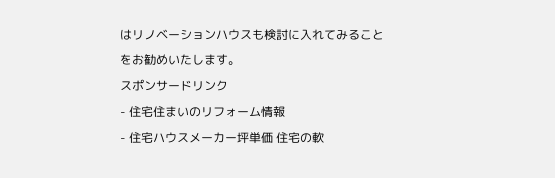はリノベーションハウスも検討に入れてみることをお勧めいたします。
スポンサードリンク
- 住宅住まいのリフォーム情報
- 住宅ハウスメーカー坪単価 住宅の軟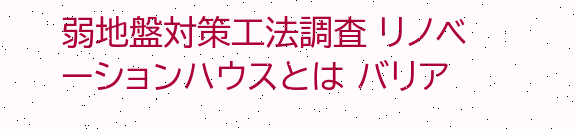弱地盤対策工法調査 リノベーションハウスとは バリア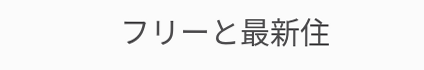フリーと最新住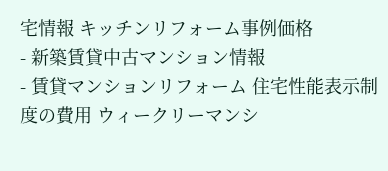宅情報 キッチンリフォーム事例価格
- 新築賃貸中古マンション情報
- 賃貸マンションリフォーム 住宅性能表示制度の費用 ウィークリーマンシ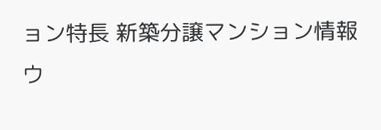ョン特長 新築分譲マンション情報 ウ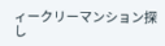ィークリーマンション探し